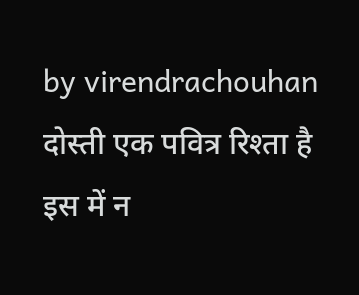by virendrachouhan
दोस्ती एक पवित्र रिश्ता है
इस में न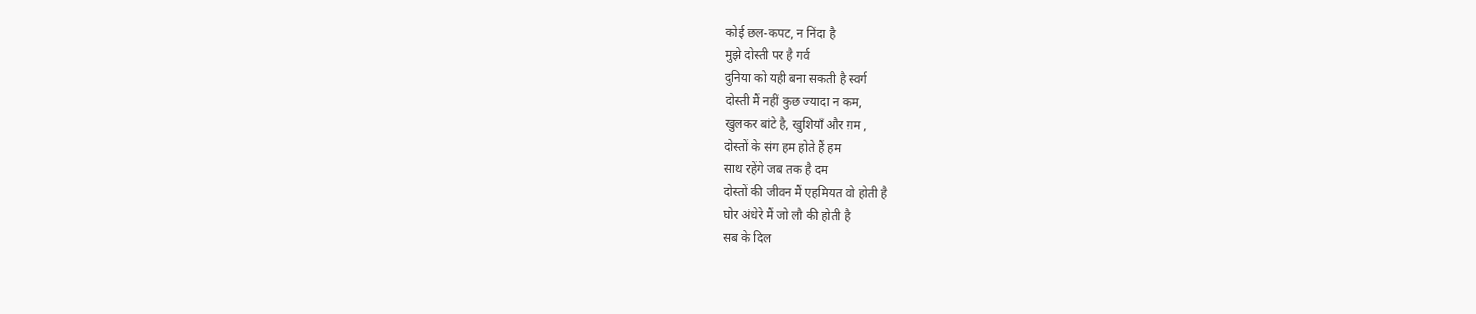कोई छल-कपट, न निंदा है
मुझे दोस्ती पर है गर्व
दुनिया को यही बना सकती है स्वर्ग
दोस्ती मैं नहीं कुछ ज्यादा न कम,
खुलकर बांटे है, खुशियाँ और ग़म ,
दोस्तों के संग हम होते हैं हम
साथ रहेंगे जब तक है दम
दोस्तों की जीवन मैं एहमियत वो होती है
घोर अंधेरे मैं जो लौ की होती है
सब के दिल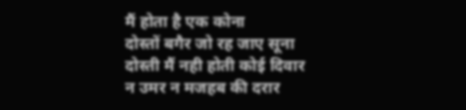मैं होता है एक कोना
दोस्तों बगैर जो रह जाए सूना
दोस्ती मैं नही होती कोई दिवार
न उमर न मजहब की दरार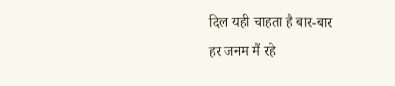दिल यही चाहता है बार-बार
हर जनम मैं रहे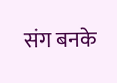संग बनके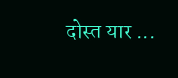दोस्त यार ...